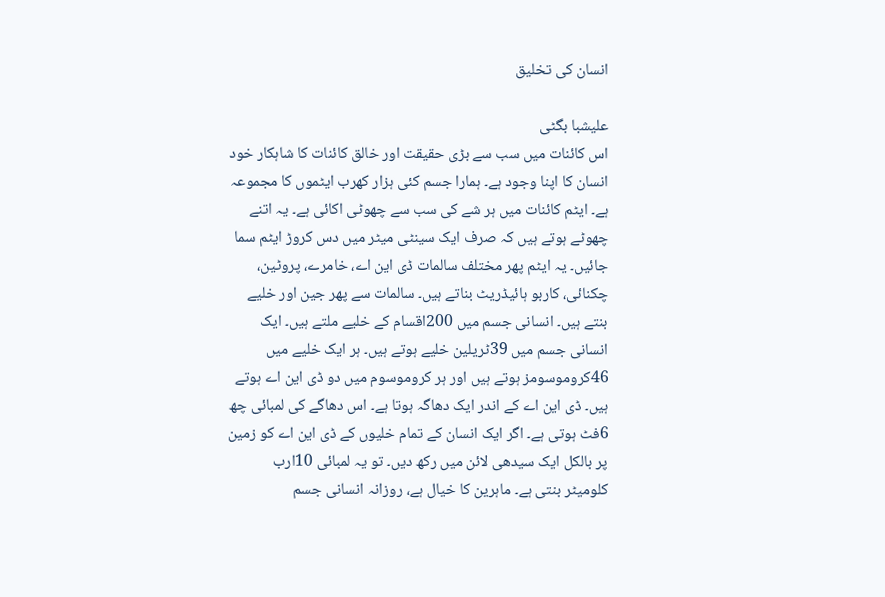انسان کی تخلیق

علیشبا بگٹی
اس کائنات میں سب سے بڑی حقیقت اور خالق کائنات کا شاہکار خود انسان کا اپنا وجود ہے۔ ہمارا جسم کئی ہزار کھرب ایٹموں کا مجموعہ ہے۔ ایٹم کائنات میں ہر شے کی سب سے چھوٹی اکائی ہے۔ یہ اتنے چھوٹے ہوتے ہیں کہ صرف ایک سینٹی میٹر میں دس کروڑ ایٹم سما جائیں۔ یہ ایٹم پھر مختلف سالمات ڈی این اے، خامرے، پروٹین، چکنائی، کاربو ہائیڈریٹ بناتے ہیں۔ سالمات سے پھر جین اور خلیے بنتے ہیں۔ انسانی جسم میں 200اقسام کے خلیے ملتے ہیں۔ ایک انسانی جسم میں 39ٹریلین خلیے ہوتے ہیں۔ ہر ایک خلیے میں 46کروموسومز ہوتے ہیں اور ہر کروموسوم میں دو ڈی این اے ہوتے ہیں۔ ڈی این اے کے اندر ایک دھاگہ ہوتا ہے۔ اس دھاگے کی لمبائی چھ 6فٹ ہوتی ہے۔ اگر ایک انسان کے تمام خلیوں کے ڈی این اے کو زمین پر بالکل ایک سیدھی لائن میں رکھ دیں۔ تو یہ لمبائی 10ارب کلومیٹر بنتی ہے۔ ماہرین کا خیال ہے، روزانہ انسانی جسم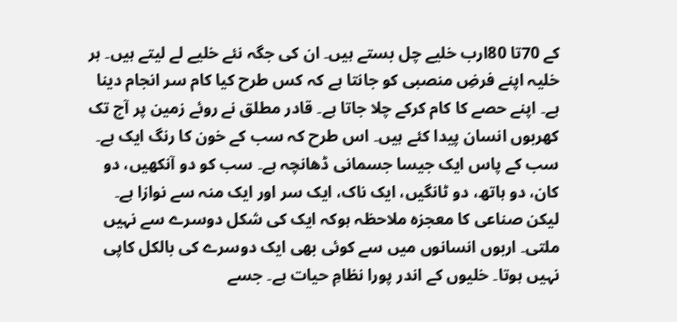کے 70تا 80ارب خلیے چل بستے ہیں۔ ان کی جگہ نئے خلیے لے لیتے ہیں۔ ہر خلیہ اپنے فرضِ منصبی کو جانتا ہے کہ کس طرح کیا کام سر انجام دینا ہے۔ اپنے حصے کا کام کرکے چلا جاتا ہے۔ قادر مطلق نے روئے زمین پر آج تک کھربوں انسان پیدا کئے ہیں۔ اس طرح کہ سب کے خون کا رنگ ایک ہے۔ سب کے پاس ایک جیسا جسمانی ڈھانچہ ہے۔ سب کو دو آنکھیں، دو کان، دو ہاتھ، دو ٹانگیں، ایک ناک، ایک سر اور ایک منہ سے نوازا ہے۔ لیکن صناعی کا معجزہ ملاحظہ ہوکہ ایک کی شکل دوسرے سے نہیں ملتی۔ اربوں انسانوں میں سے کوئی بھی ایک دوسرے کی بالکل کاپی نہیں ہوتا۔ خلیوں کے اندر پورا نظامِ حیات ہے۔ جسے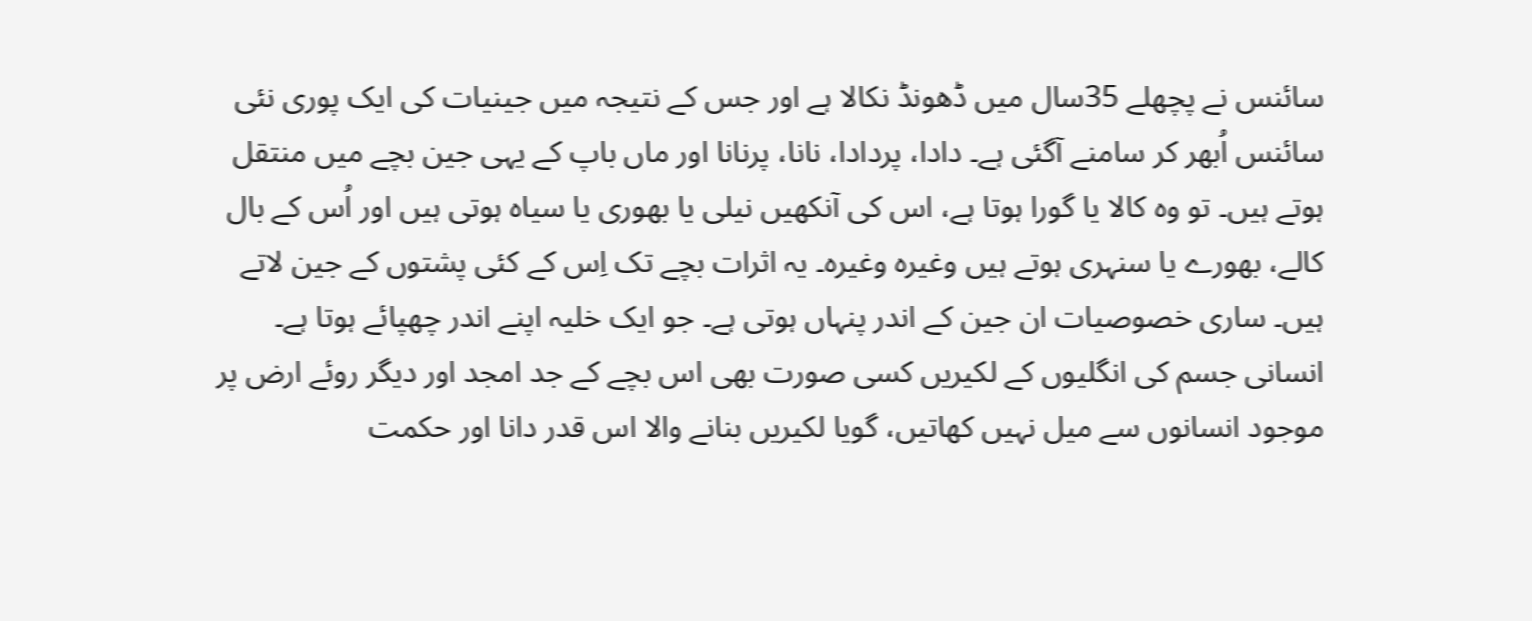سائنس نے پچھلے 35سال میں ڈھونڈ نکالا ہے اور جس کے نتیجہ میں جینیات کی ایک پوری نئی سائنس اُبھر کر سامنے آگئی ہے۔ دادا، پردادا، نانا، پرنانا اور ماں باپ کے یہی جین بچے میں منتقل ہوتے ہیں۔ تو وہ کالا یا گورا ہوتا ہے، اس کی آنکھیں نیلی یا بھوری یا سیاہ ہوتی ہیں اور اُس کے بال کالے، بھورے یا سنہری ہوتے ہیں وغیرہ وغیرہ۔ یہ اثرات بچے تک اِس کے کئی پشتوں کے جین لاتے ہیں۔ ساری خصوصیات ان جین کے اندر پنہاں ہوتی ہے۔ جو ایک خلیہ اپنے اندر چھپائے ہوتا ہے۔ انسانی جسم کی انگلیوں کے لکیریں کسی صورت بھی اس بچے کے جد امجد اور دیگر روئے ارض پر موجود انسانوں سے میل نہیں کھاتیں، گویا لکیریں بنانے والا اس قدر دانا اور حکمت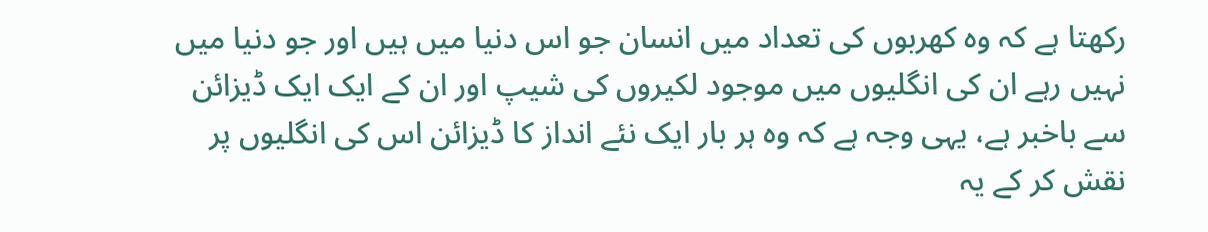رکھتا ہے کہ وہ کھربوں کی تعداد میں انسان جو اس دنیا میں ہیں اور جو دنیا میں نہیں رہے ان کی انگلیوں میں موجود لکیروں کی شیپ اور ان کے ایک ایک ڈیزائن سے باخبر ہے، یہی وجہ ہے کہ وہ ہر بار ایک نئے انداز کا ڈیزائن اس کی انگلیوں پر نقش کر کے یہ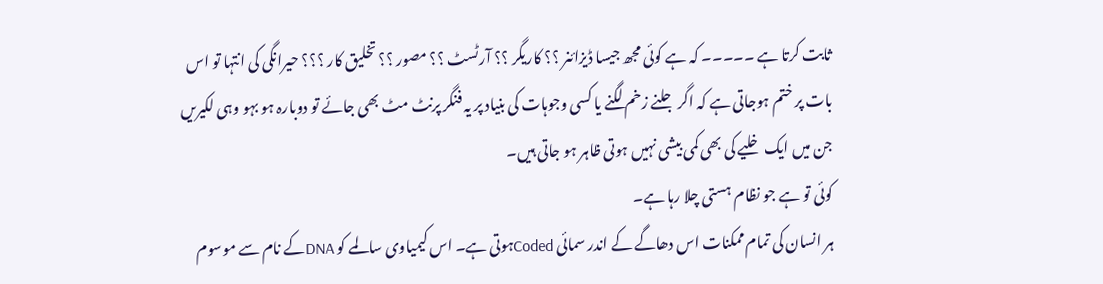ثابت کرتا ہے ۔۔۔۔۔ کہ ہے کوئی مجھ جیسا ڈیزائنر ؟؟ کاریگر ؟؟ آرٹسٹ ؟؟ مصور ؟؟ تخلیق کار ؟؟؟ حیرانگی کی انتہا تو اس بات پر ختم ہوجاتی ہے کہ اگر جلنے زخم لگنے یا کسی وجوہات کی بنیاد پر یہ فنگر پرنٹ مٹ بھی جائے تو دوبارہ ہو بہو وہی لکیریں جن میں ایک خلیے کی بھی کمی بیشی نہیں ہوتی ظاہر ہو جاتی ہیں۔
کوئی تو ہے جو نظام ہستی چلا رہا ہے۔
ہر انسان کی تمام ممکنات اس دھاگے کے اندر سمائی Codedہوتی ہے۔ اس کیمیاوی سالمے کو DNAکے نام سے موسوم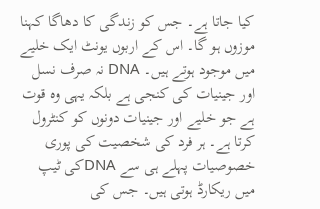کیا جاتا ہے۔ جس کو زندگی کا دھاگا کہنا موزوں ہو گا۔ اس کے اربوں یونٹ ایک خلیے میں موجود ہوتے ہیں۔ DNA نہ صرف نسل اور جینیات کی کنجی ہے بلکہ یہی وہ قوت ہے جو خلیے اور جینیات دونوں کو کنٹرول کرتا ہے۔ ہر فرد کی شخصیت کی پوری خصوصیات پہلے ہی سے DNAکی ٹیپ میں ریکارڈ ہوتی ہیں۔ جس کی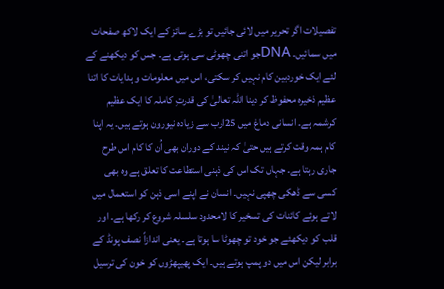تفصیلات اگر تحریر میں لائی جائیں تو بڑے سائز کے ایک لاکھ صفحات میں سمائیں۔ DNAجو اتنی چھوٹی سی ہوتی ہے۔ جس کو دیکھنے کے لئے ایک خوردبین کام نہیں کر سکتی، اس میں معلومات و ہدایات کا اتنا عظیم ذخیرہ محفوظ کر دینا اللہ تعالیٰ کی قدرتِ کاملہ کا ایک عظیم کرشمہ ہے۔ انسانی دماغ میں 25ارب سے زیادہ نیورون ہوتے ہیں۔ یہ اپنا کام ہمہ وقت کرتے ہیں حتیٰ کہ نیند کے دوران بھی اُن کا کام اس طرح جاری رہتا ہے۔ جہاں تک اس کی ذہنی استطاعت کا تعلق ہے وہ بھی کسی سے ڈھکی چھپی نہیں۔ انسان نے اپنے اسی ذہن کو استعمال میں لاتے ہوئے کائنات کی تسخیر کا لامحدود سلسلہ شروع کر رکھا ہے۔ اور قلب کو دیکھئے جو خود تو چھوٹا سا ہوتا ہے۔ یعنی اندازاً نصف پونڈ کے برابر لیکن اس میں دو پمپ ہوتے ہیں۔ ایک پھیپھڑوں کو خون کی ترسیل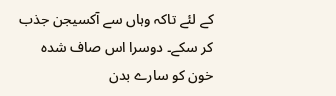کے لئے تاکہ وہاں سے آکسیجن جذب کر سکے۔ دوسرا اس صاف شدہ خون کو سارے بدن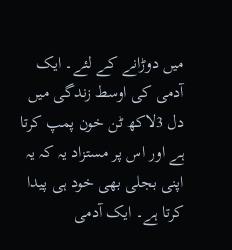میں دوڑانے کے لئے۔ ایک آدمی کی اوسط زندگی میں دل 3لاکھ ٹن خون پمپ کرتا ہے اور اس پر مستزاد یہ کہ یہ اپنی بجلی بھی خود ہی پیدا کرتا ہے۔ ایک آدمی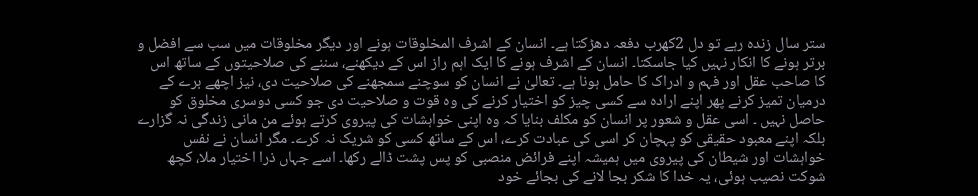ستر سال زندہ رہے تو دل 2کھرب دفعہ دھڑکتا ہے۔ انسان کے اشرف المخلوقات ہونے اور دیگر مخلوقات میں سب سے افضل و برتر ہونے کا انکار نہیں کیا جاسکتا۔ انسان کے اشرف ہونے کا ایک اہم راز اس کے دیکھنے، سننے کی صلاحیتوں کے ساتھ اس کا صاحب عقل اور فہم و ادراک کا حامل ہونا ہے۔ تعالیٰ نے انسان کو سوچنے سمجھنے کی صلاحیت دی، نیز اچھے برے کے درمیان تمیز کرنے پھر اپنے ارادہ سے کسی چیز کو اختیار کرنے کی وہ قوت و صلاحیت دی جو کسی دوسری مخلوق کو حاصل نہیں ۔ اسی عقل و شعور پر انسان کو مکلف بنایا کہ وہ اپنی خواہشات کی پیروی کرتے ہوئے من مانی زندگی نہ گزارے بلکہ اپنے معبود حقیقی کو پہچان کر اسی کی عبادت کرے، اس کے ساتھ کسی کو شریک نہ کرے۔ مگر انسان نے نفس خواہشات اور شیطان کی پیروی میں ہمیشہ اپنے فرائض منصبی کو پس پشت ڈالے رکھا۔ اسے جہاں ذرا اختیار ملا، کچھ شوکت نصیب ہوئی، یہ خدا کا شکر بجا لانے کی بجائے خود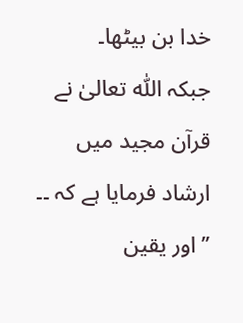خدا بن بیٹھا۔
جبکہ اللّٰہ تعالیٰ نے قرآن مجید میں ارشاد فرمایا ہے کہ ۔۔ ’’ اور یقین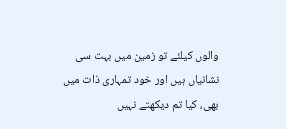والوں کیلئے تو زمین میں بہت سی نشانیاں ہیں اور خود تمہاری ذات میں بھی، کیا تم دیکھتے نہیں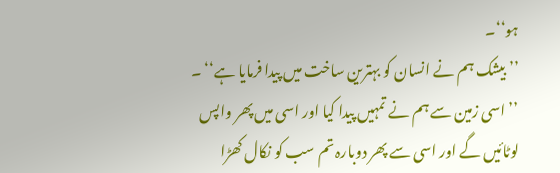ہو‘‘۔
’’ بیشک ہم نے انسان کو بہترین ساخت میں پیدا فرمایا ہے‘‘ ۔
’’ اسی زمین سے ہم نے تمہیں پیدا کیا اور اسی میں پھر واپس لوٹائیں گے اور اسی سے پھر دوبارہ تم سب کو نکال کھڑا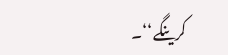کرینگے‘‘۔